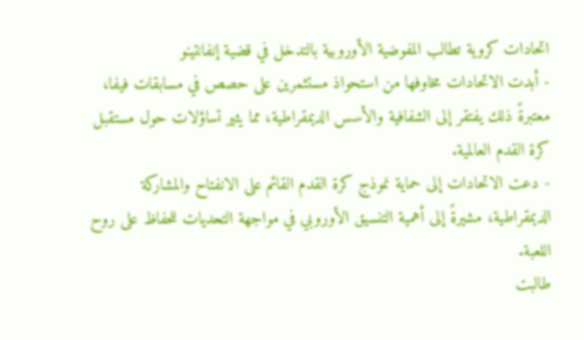اتحادات كروية تطالب المفوضية الأوروبية بالتدخل في قضية إنفانتينو
- أبدت الاتحادات مخاوفها من استحواذ مستثمرين على حصص في مسابقات فيفا، معتبرةً ذلك يفتقر إلى الشفافية والأسس الديمقراطية، مما يثير تساؤلات حول مستقبل كرة القدم العالمية.
- دعت الاتحادات إلى حماية نموذج كرة القدم القائم على الانفتاح والمشاركة الديمقراطية، مشيرةً إلى أهمية التنسيق الأوروبي في مواجهة التحديات للحفاظ على روح اللعبة.
طالبت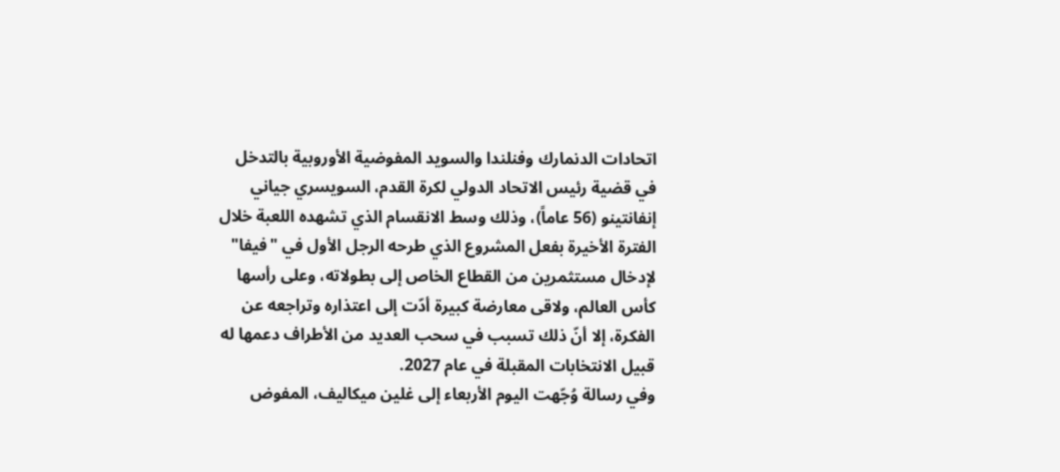اتحادات الدنمارك وفنلندا والسويد المفوضية الأوروبية بالتدخل في قضية رئيس الاتحاد الدولي لكرة القدم، السويسري جياني إنفانتينو (56 عاماً)، وذلك وسط الانقسام الذي تشهده اللعبة خلال الفترة الأخيرة بفعل المشروع الذي طرحه الرجل الأول في "فيفا" لإدخال مستثمرين من القطاع الخاص إلى بطولاته، وعلى رأسها كأس العالم، ولاقى معارضة كبيرة أدّت إلى اعتذاره وتراجعه عن الفكرة، إلا أنّ ذلك تسبب في سحب العديد من الأطراف دعمها له قبيل الانتخابات المقبلة في عام 2027.
وفي رسالة وُجّهت اليوم الأربعاء إلى غلين ميكاليف، المفوض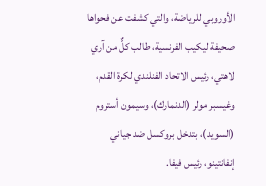الأوروبي للرياضة، والتي كشفت عن فحواها صحيفة ليكيب الفرنسية، طالب كلٌّ من آري لاهتي، رئيس الاتحاد الفنلندي لكرة القدم، وغيسبر مولر (الدنمارك)، وسيمون أستروم (السويد)، بتدخل بروكسل ضد جياني إنفانتينو، رئيس فيفا.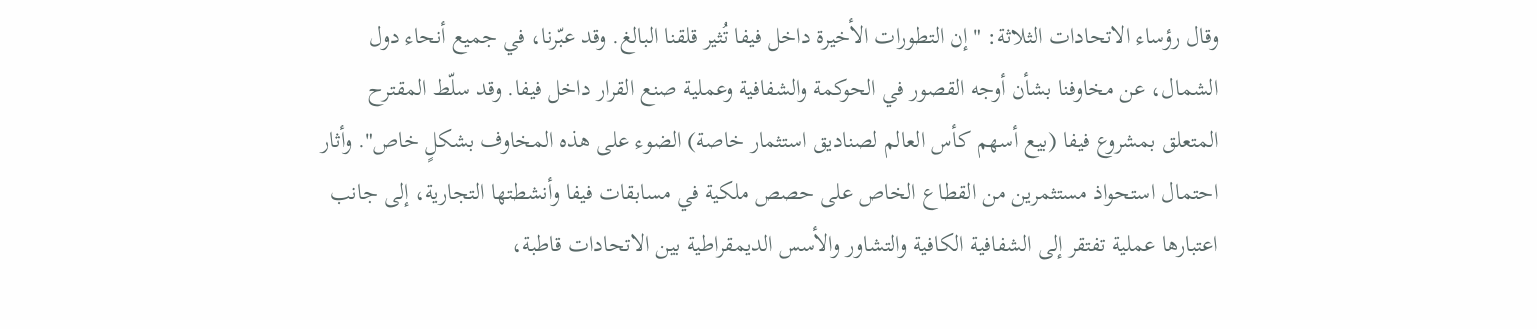وقال رؤساء الاتحادات الثلاثة: "إن التطورات الأخيرة داخل فيفا تُثير قلقنا البالغ. وقد عبّرنا، في جميع أنحاء دول الشمال، عن مخاوفنا بشأن أوجه القصور في الحوكمة والشفافية وعملية صنع القرار داخل فيفا. وقد سلّط المقترح المتعلق بمشروع فيفا (بيع أسهم كأس العالم لصناديق استثمار خاصة) الضوء على هذه المخاوف بشكلٍ خاص". وأثار احتمال استحواذ مستثمرين من القطاع الخاص على حصص ملكية في مسابقات فيفا وأنشطتها التجارية، إلى جانب اعتبارها عملية تفتقر إلى الشفافية الكافية والتشاور والأسس الديمقراطية بين الاتحادات قاطبة،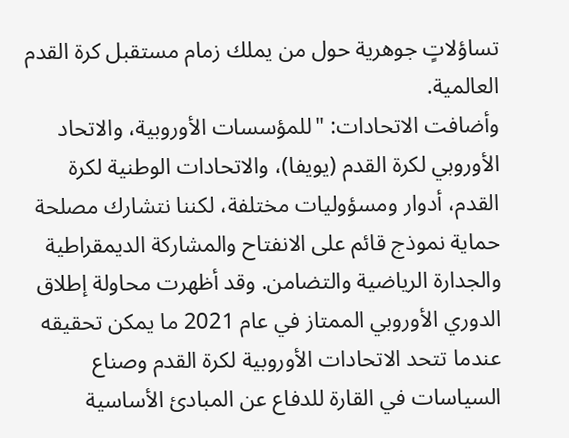تساؤلاتٍ جوهرية حول من يملك زمام مستقبل كرة القدم العالمية.
وأضافت الاتحادات: "للمؤسسات الأوروبية، والاتحاد الأوروبي لكرة القدم (يويفا)، والاتحادات الوطنية لكرة القدم، أدوار ومسؤوليات مختلفة، لكننا نتشارك مصلحة حماية نموذج قائم على الانفتاح والمشاركة الديمقراطية والجدارة الرياضية والتضامن. وقد أظهرت محاولة إطلاق الدوري الأوروبي الممتاز في عام 2021 ما يمكن تحقيقه عندما تتحد الاتحادات الأوروبية لكرة القدم وصناع السياسات في القارة للدفاع عن المبادئ الأساسية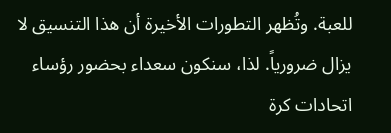للعبة. وتُظهر التطورات الأخيرة أن هذا التنسيق لا يزال ضرورياً. لذا، سنكون سعداء بحضور رؤساء اتحادات كرة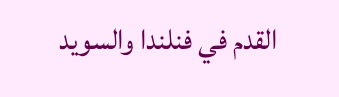القدم في فنلندا والسويد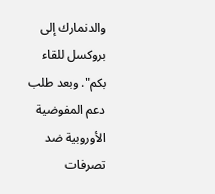والدنمارك إلى بروكسل للقاء بكم". وبعد طلب دعم المفوضية الأوروبية ضد تصرفات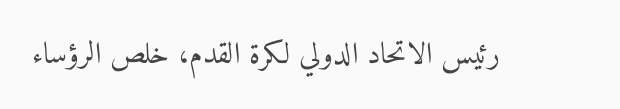رئيس الاتحاد الدولي لكرة القدم، خلص الرؤساء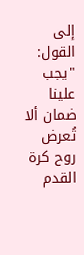إلى القول: "يجب علينا ضمان ألا تُعرض روح كرة القدم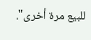للبيع مرة أخرى".